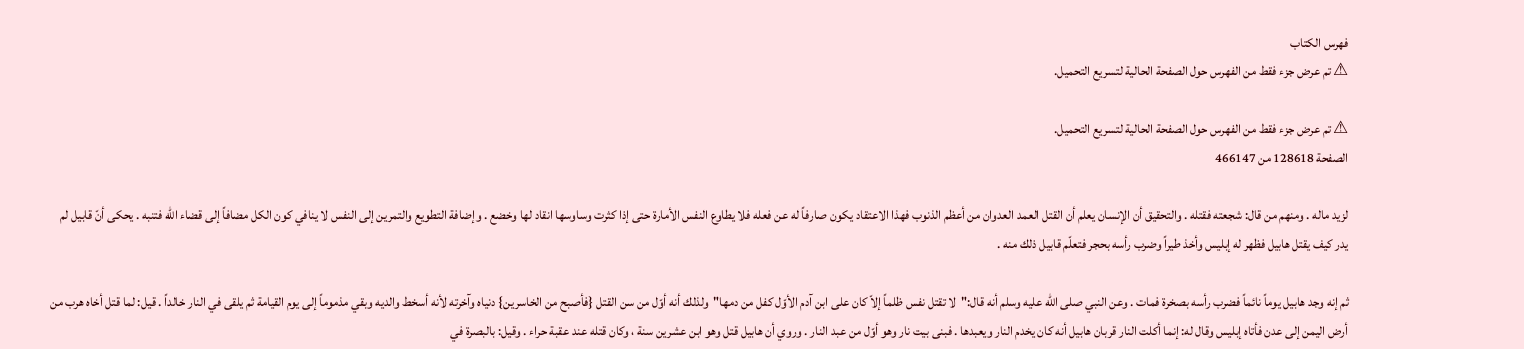فهرس الكتاب
⚠ تم عرض جزء فقط من الفهرس حول الصفحة الحالية لتسريع التحميل.

⚠ تم عرض جزء فقط من الفهرس حول الصفحة الحالية لتسريع التحميل.
الصفحة 128618 من 466147

لزيد ماله . ومنهم من قال: شجعته فقتله . والتحقيق أن الإنسان يعلم أن القتل العمد العدوان من أعظم الذنوب فهذا الاعتقاد يكون صارفاً له عن فعله فلا يطاوع النفس الأمارة حتى إذا كثرت وساوسها انقاد لها وخضع . وإضافة التطويع والتمرين إلى النفس لا ينافي كون الكل مضافاً إلى قضاء الله فتنبه . يحكى أنّ قابيل لم يدر كيف يقتل هابيل فظهر له إبليس وأخذ طيراً وضرب رأسه بحجر فتعلّم قابيل ذلك منه .

ثم إنه وجد هابيل يوماً نائماً فضرب رأسه بصخرة فمات . وعن النبي صلى الله عليه وسلم أنه قال:"لا تقتل نفس ظلماً إلاّ كان على ابن آدم الأوّل كفل من دمها"ولذلك أنه أوّل من سن القتل {فأصبح من الخاسرين} دنياه وآخرته لأنه أسخط والديه وبقي مذموماً إلى يوم القيامة ثم يلقى في النار خالداً . قيل: لما قتل أخاه هرب من أرض اليمن إلى عدن فأتاه إبليس وقال له: إنما أكلت النار قربان هابيل أنه كان يخدم النار ويعبدها . فبنى بيت نار وهو أوّل من عبد النار . وروي أن هابيل قتل وهو ابن عشرين سنة ، وكان قتله عند عقبة حراء . وقيل: بالبصرة في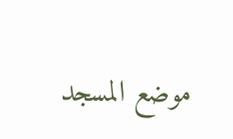موضع المسجد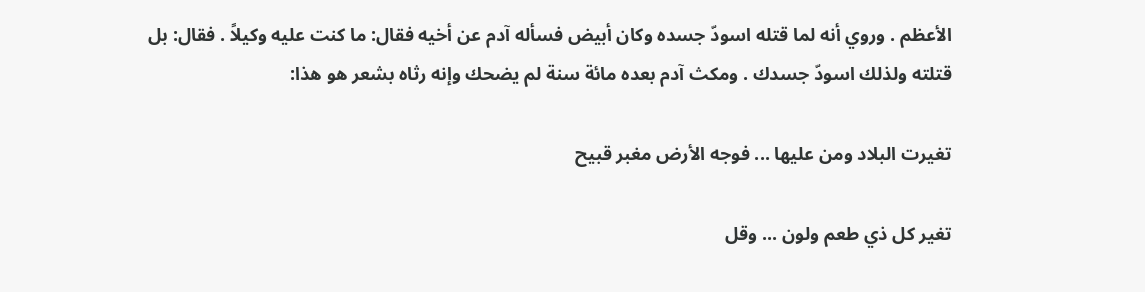الأعظم . وروي أنه لما قتله اسودّ جسده وكان أبيض فسأله آدم عن أخيه فقال: ما كنت عليه وكيلاً . فقال: بل قتلته ولذلك اسودّ جسدك . ومكث آدم بعده مائة سنة لم يضحك وإنه رثاه بشعر هو هذا:

تغيرت البلاد ومن عليها ... فوجه الأرض مغبر قبيح

تغير كل ذي طعم ولون ... وقل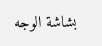بشاشة الوجه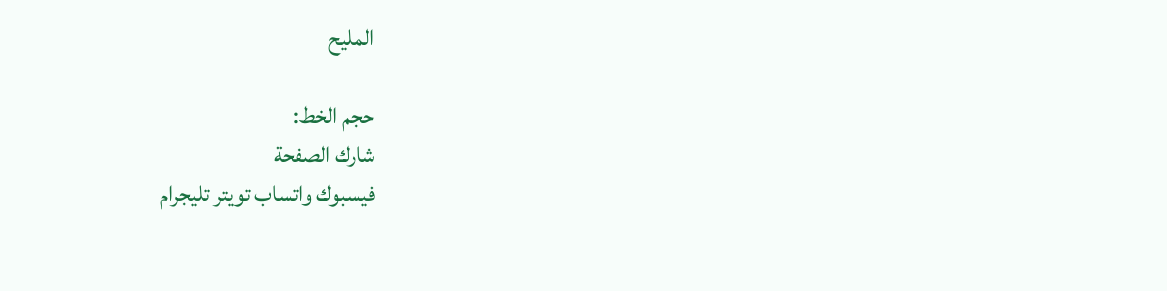المليح

حجم الخط:
شارك الصفحة
فيسبوك واتساب تويتر تليجرام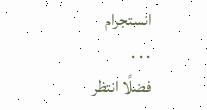انستجرام
. . .
فضلًا انتظر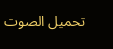تحميل الصوت